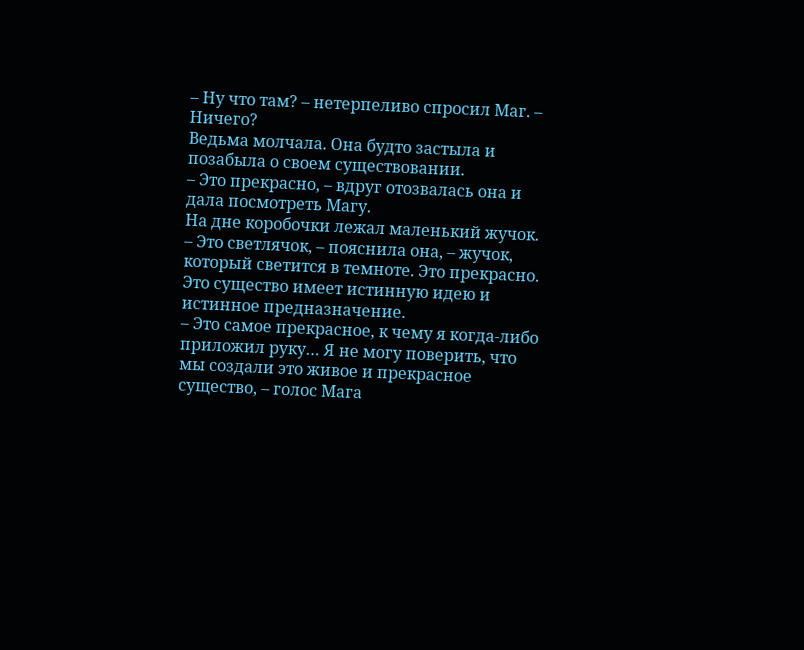– Ну что там? – нетерпеливо спросил Маг. – Ничего?
Ведьма молчала. Она будто застыла и позабыла о своем существовании.
– Это прекрасно, – вдруг отозвалась она и дала посмотреть Магу.
На дне коробочки лежал маленький жучок.
– Это светлячок, – пояснила она, – жучок, который светится в темноте. Это прекрасно. Это существо имеет истинную идею и истинное предназначение.
– Это самое прекрасное, к чему я когда-либо приложил руку… Я не могу поверить, что мы создали это живое и прекрасное существо, – голос Мага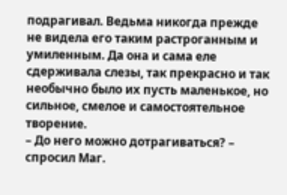подрагивал. Ведьма никогда прежде не видела его таким растроганным и умиленным. Да она и сама еле сдерживала слезы, так прекрасно и так необычно было их пусть маленькое, но сильное, смелое и самостоятельное творение.
– До него можно дотрагиваться? – спросил Маг.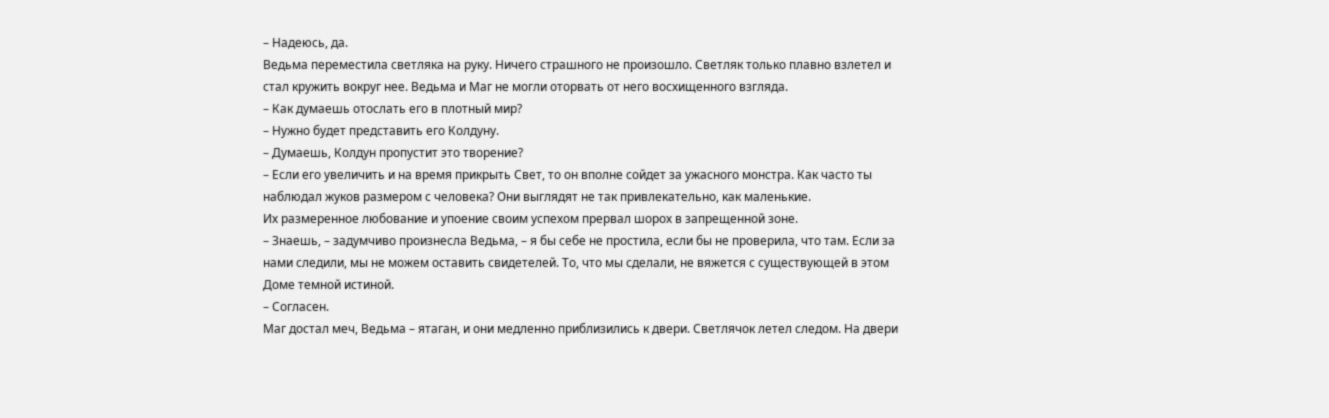– Надеюсь, да.
Ведьма переместила светляка на руку. Ничего страшного не произошло. Светляк только плавно взлетел и стал кружить вокруг нее. Ведьма и Маг не могли оторвать от него восхищенного взгляда.
– Как думаешь отослать его в плотный мир?
– Нужно будет представить его Колдуну.
– Думаешь, Колдун пропустит это творение?
– Если его увеличить и на время прикрыть Свет, то он вполне сойдет за ужасного монстра. Как часто ты наблюдал жуков размером с человека? Они выглядят не так привлекательно, как маленькие.
Их размеренное любование и упоение своим успехом прервал шорох в запрещенной зоне.
– Знаешь, – задумчиво произнесла Ведьма, – я бы себе не простила, если бы не проверила, что там. Если за нами следили, мы не можем оставить свидетелей. То, что мы сделали, не вяжется с существующей в этом Доме темной истиной.
– Согласен.
Маг достал меч, Ведьма – ятаган, и они медленно приблизились к двери. Светлячок летел следом. На двери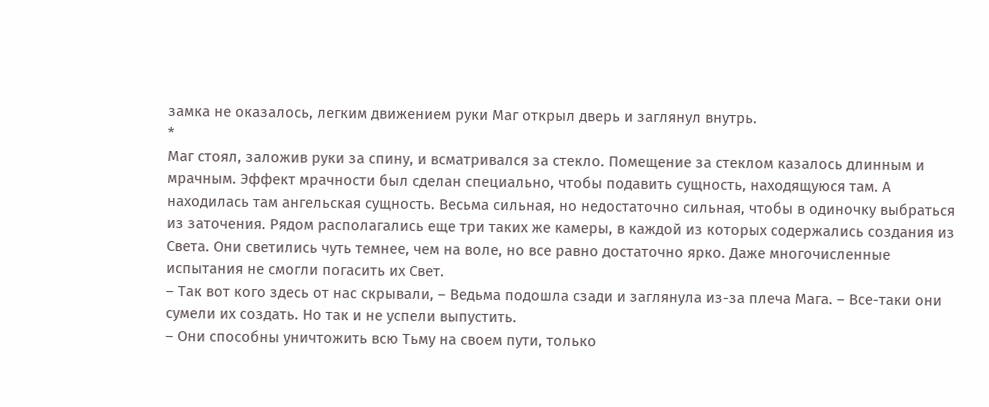замка не оказалось, легким движением руки Маг открыл дверь и заглянул внутрь.
*
Маг стоял, заложив руки за спину, и всматривался за стекло. Помещение за стеклом казалось длинным и мрачным. Эффект мрачности был сделан специально, чтобы подавить сущность, находящуюся там. А находилась там ангельская сущность. Весьма сильная, но недостаточно сильная, чтобы в одиночку выбраться из заточения. Рядом располагались еще три таких же камеры, в каждой из которых содержались создания из Света. Они светились чуть темнее, чем на воле, но все равно достаточно ярко. Даже многочисленные испытания не смогли погасить их Свет.
– Так вот кого здесь от нас скрывали, – Ведьма подошла сзади и заглянула из-за плеча Мага. – Все-таки они сумели их создать. Но так и не успели выпустить.
– Они способны уничтожить всю Тьму на своем пути, только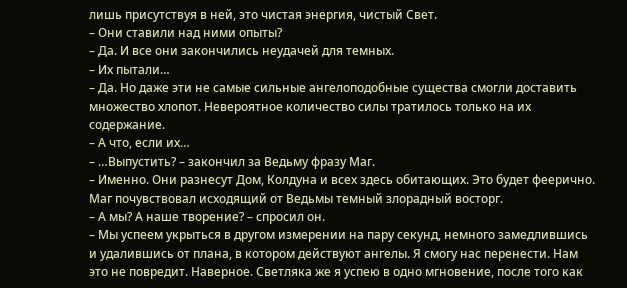лишь присутствуя в ней, это чистая энергия, чистый Свет.
– Они ставили над ними опыты?
– Да. И все они закончились неудачей для темных.
– Их пытали…
– Да. Но даже эти не самые сильные ангелоподобные существа смогли доставить множество хлопот. Невероятное количество силы тратилось только на их содержание.
– А что, если их…
– …Выпустить? – закончил за Ведьму фразу Маг.
– Именно. Они разнесут Дом, Колдуна и всех здесь обитающих. Это будет феерично.
Маг почувствовал исходящий от Ведьмы темный злорадный восторг.
– А мы? А наше творение? – спросил он.
– Мы успеем укрыться в другом измерении на пару секунд, немного замедлившись и удалившись от плана, в котором действуют ангелы. Я смогу нас перенести. Нам это не повредит. Наверное. Светляка же я успею в одно мгновение, после того как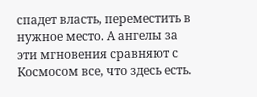спадет власть, переместить в нужное место. А ангелы за эти мгновения сравняют с Космосом все, что здесь есть.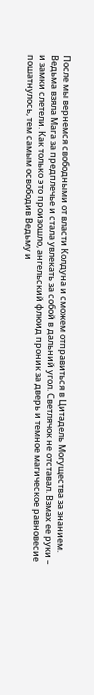После мы вернемся свободными от власти Колдуна и сможем отправиться в Цитадель Могущества за знанием.
Ведьма взяла Мага за предплечье и стала увлекать за собой в дальний угол. Светлячок не отставал. Взмах ее руки – и замки слетели. Как только это произошло, ангельский флюид проник за дверь и темное магическое равновесие пошатнулось, тем самым освободив Ведьму и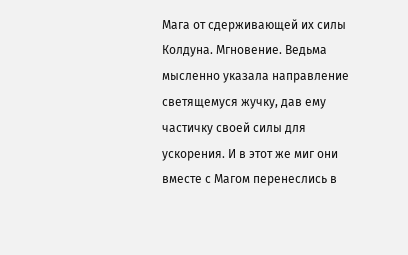Мага от сдерживающей их силы Колдуна. Мгновение. Ведьма мысленно указала направление светящемуся жучку, дав ему частичку своей силы для ускорения. И в этот же миг они вместе с Магом перенеслись в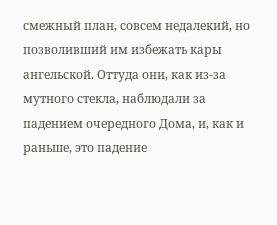смежный план, совсем недалекий, но позволивший им избежать кары ангельской. Оттуда они, как из-за мутного стекла, наблюдали за падением очередного Дома, и, как и раньше, это падение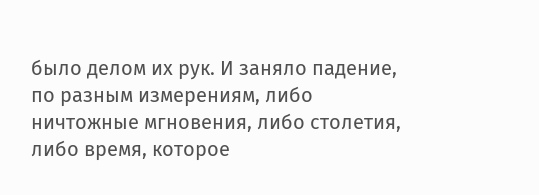было делом их рук. И заняло падение, по разным измерениям, либо ничтожные мгновения, либо столетия, либо время, которое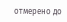отмерено до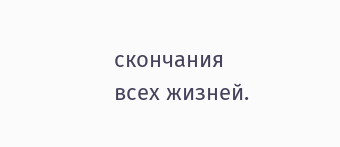скончания всех жизней.